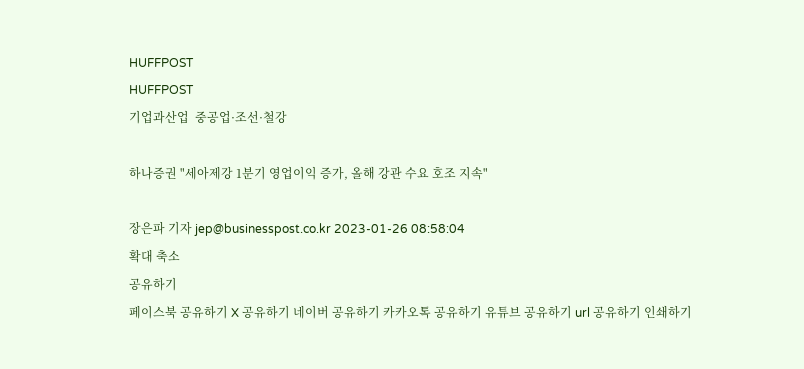HUFFPOST
HUFFPOST
기업과산업  중공업·조선·철강

하나증권 "세아제강 1분기 영업이익 증가, 올해 강관 수요 호조 지속"

장은파 기자 jep@businesspost.co.kr 2023-01-26 08:58:04
확대 축소
공유하기
페이스북 공유하기 X 공유하기 네이버 공유하기 카카오톡 공유하기 유튜브 공유하기 url 공유하기 인쇄하기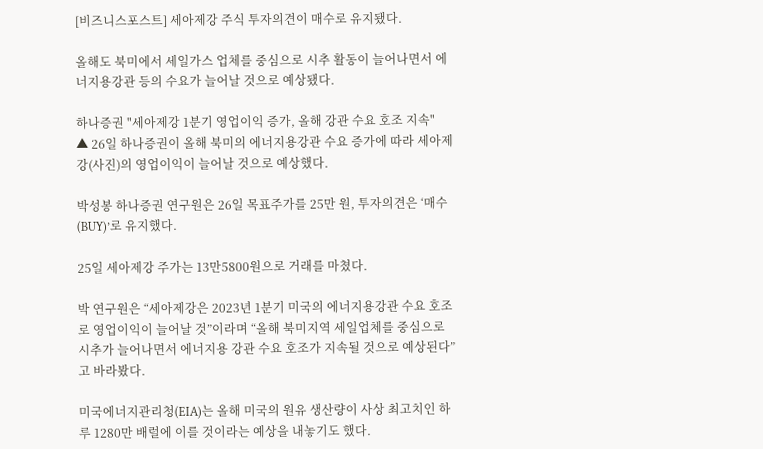[비즈니스포스트] 세아제강 주식 투자의견이 매수로 유지됐다.

올해도 북미에서 세일가스 업체를 중심으로 시추 활동이 늘어나면서 에너지용강관 등의 수요가 늘어날 것으로 예상됐다.

하나증권 "세아제강 1분기 영업이익 증가, 올해 강관 수요 호조 지속"
▲ 26일 하나증권이 올해 북미의 에너지용강관 수요 증가에 따라 세아제강(사진)의 영업이익이 늘어날 것으로 예상했다.

박성봉 하나증권 연구원은 26일 목표주가를 25만 원, 투자의견은 ‘매수(BUY)’로 유지했다.

25일 세아제강 주가는 13만5800원으로 거래를 마쳤다.

박 연구원은 “세아제강은 2023년 1분기 미국의 에너지용강관 수요 호조로 영업이익이 늘어날 것”이라며 “올해 북미지역 세일업체를 중심으로 시추가 늘어나면서 에너지용 강관 수요 호조가 지속될 것으로 예상된다”고 바라봤다.

미국에너지관리청(EIA)는 올해 미국의 원유 생산량이 사상 최고치인 하루 1280만 배럴에 이를 것이라는 예상을 내놓기도 했다.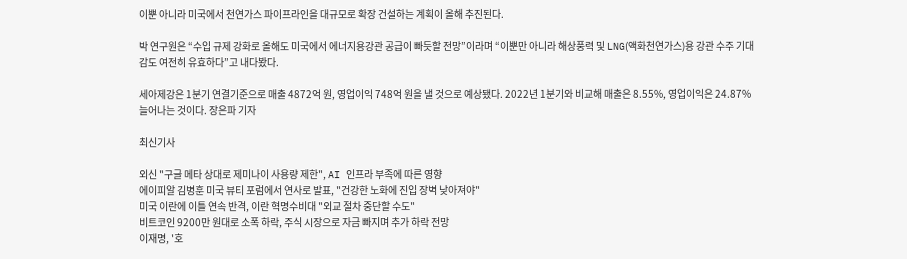이뿐 아니라 미국에서 천연가스 파이프라인을 대규모로 확장 건설하는 계획이 올해 추진된다.

박 연구원은 “수입 규제 강화로 올해도 미국에서 에너지용강관 공급이 빠듯할 전망”이라며 “이뿐만 아니라 해상풍력 및 LNG(액화천연가스)용 강관 수주 기대감도 여전히 유효하다”고 내다봤다.

세아제강은 1분기 연결기준으로 매출 4872억 원, 영업이익 748억 원을 낼 것으로 예상됐다. 2022년 1분기와 비교해 매출은 8.55%, 영업이익은 24.87% 늘어나는 것이다. 장은파 기자

최신기사

외신 "구글 메타 상대로 제미나이 사용량 제한", AI 인프라 부족에 따른 영향
에이피알 김병훈 미국 뷰티 포럼에서 연사로 발표, "건강한 노화에 진입 장벽 낮아져야"
미국 이란에 이틀 연속 반격, 이란 혁명수비대 "외교 절차 중단할 수도"
비트코인 9200만 원대로 소폭 하락, 주식 시장으로 자금 빠지며 추가 하락 전망
이재명, '호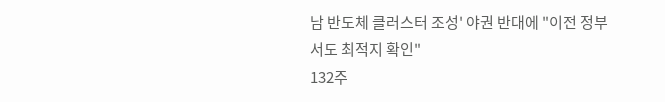남 반도체 클러스터 조성' 야권 반대에 "이전 정부서도 최적지 확인"
132주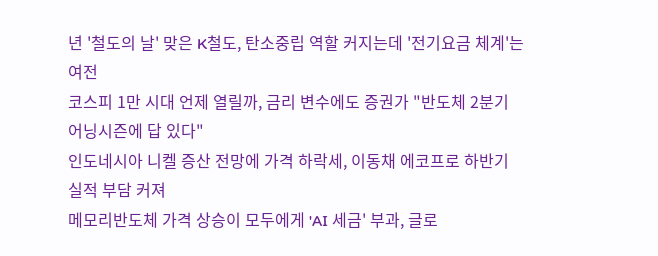년 '철도의 날' 맞은 K철도, 탄소중립 역할 커지는데 '전기요금 체계'는 여전
코스피 1만 시대 언제 열릴까, 금리 변수에도 증권가 "반도체 2분기 어닝시즌에 답 있다"
인도네시아 니켈 증산 전망에 가격 하락세, 이동채 에코프로 하반기 실적 부담 커져
메모리반도체 가격 상승이 모두에게 'AI 세금' 부과, 글로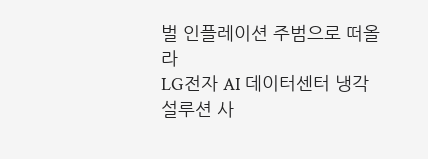벌 인플레이션 주범으로 떠올라
LG전자 AI 데이터센터 냉각 설루션 사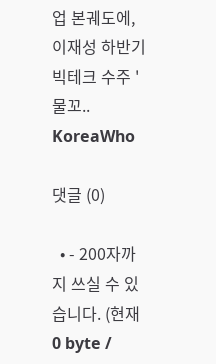업 본궤도에, 이재성 하반기 빅테크 수주 '물꼬..
KoreaWho

댓글 (0)

  • - 200자까지 쓰실 수 있습니다. (현재 0 byte /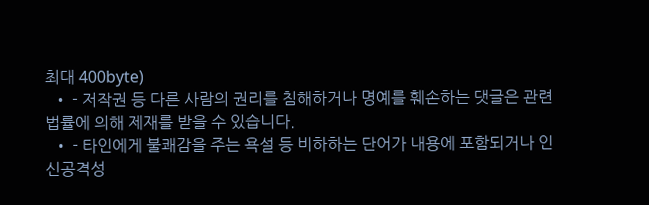최대 400byte)
  • - 저작권 등 다른 사람의 권리를 침해하거나 명예를 훼손하는 댓글은 관련 법률에 의해 제재를 받을 수 있습니다.
  • - 타인에게 불쾌감을 주는 욕설 등 비하하는 단어가 내용에 포함되거나 인신공격성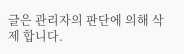글은 관리자의 판단에 의해 삭제 합니다.